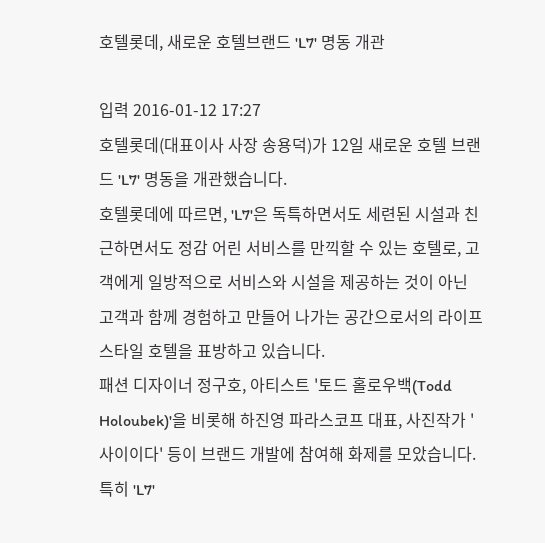호텔롯데, 새로운 호텔브랜드 'L7' 명동 개관

입력 2016-01-12 17:27
호텔롯데(대표이사 사장 송용덕)가 12일 새로운 호텔 브랜드 'L7' 명동을 개관했습니다.
호텔롯데에 따르면, 'L7'은 독특하면서도 세련된 시설과 친근하면서도 정감 어린 서비스를 만끽할 수 있는 호텔로, 고객에게 일방적으로 서비스와 시설을 제공하는 것이 아닌 고객과 함께 경험하고 만들어 나가는 공간으로서의 라이프스타일 호텔을 표방하고 있습니다.
패션 디자이너 정구호, 아티스트 '토드 홀로우백(Todd Holoubek)'을 비롯해 하진영 파라스코프 대표, 사진작가 '사이이다' 등이 브랜드 개발에 참여해 화제를 모았습니다.
특히 'L7'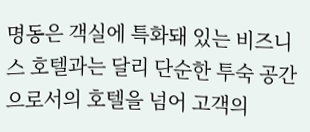명동은 객실에 특화돼 있는 비즈니스 호텔과는 달리 단순한 투숙 공간으로서의 호텔을 넘어 고객의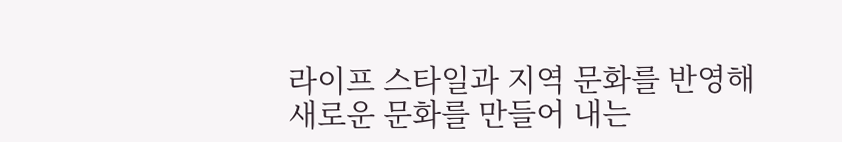라이프 스타일과 지역 문화를 반영해 새로운 문화를 만들어 내는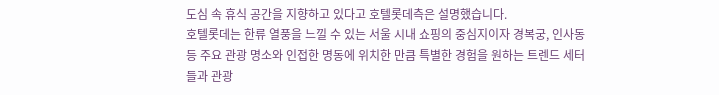도심 속 휴식 공간을 지향하고 있다고 호텔롯데측은 설명했습니다.
호텔롯데는 한류 열풍을 느낄 수 있는 서울 시내 쇼핑의 중심지이자 경복궁, 인사동 등 주요 관광 명소와 인접한 명동에 위치한 만큼 특별한 경험을 원하는 트렌드 세터들과 관광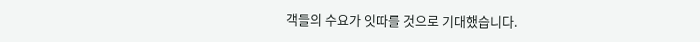객들의 수요가 잇따를 것으로 기대했습니다.